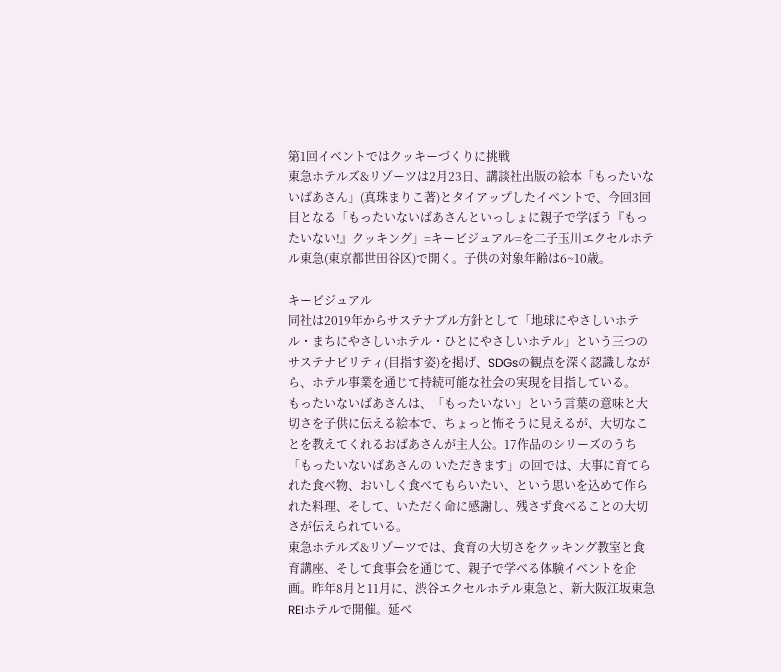第1回イベントではクッキーづくりに挑戦
東急ホテルズ&リゾーツは2月23日、講談社出版の絵本「もったいないばあさん」(真珠まりこ著)とタイアップしたイベントで、今回3回目となる「もったいないばあさんといっしょに親子で学ぼう『もったいない!』クッキング」=キービジュアル=を二子玉川エクセルホテル東急(東京都世田谷区)で開く。子供の対象年齢は6~10歳。

キービジュアル
同社は2019年からサステナブル方針として「地球にやさしいホテル・まちにやさしいホテル・ひとにやさしいホテル」という三つのサステナビリティ(目指す姿)を掲げ、SDGsの観点を深く認識しながら、ホテル事業を通じて持続可能な社会の実現を目指している。
もったいないばあさんは、「もったいない」という言葉の意味と大切さを子供に伝える絵本で、ちょっと怖そうに見えるが、大切なことを教えてくれるおばあさんが主人公。17作品のシリーズのうち「もったいないばあさんの いただきます」の回では、大事に育てられた食べ物、おいしく食べてもらいたい、という思いを込めて作られた料理、そして、いただく命に感謝し、残さず食べることの大切さが伝えられている。
東急ホテルズ&リゾーツでは、食育の大切さをクッキング教室と食育講座、そして食事会を通じて、親子で学べる体験イベントを企画。昨年8月と11月に、渋谷エクセルホテル東急と、新大阪江坂東急REIホテルで開催。延べ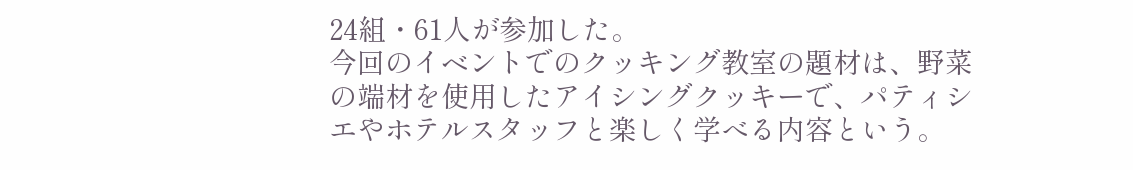24組・61人が参加した。
今回のイベントでのクッキング教室の題材は、野菜の端材を使用したアイシングクッキーで、パティシエやホテルスタッフと楽しく学べる内容という。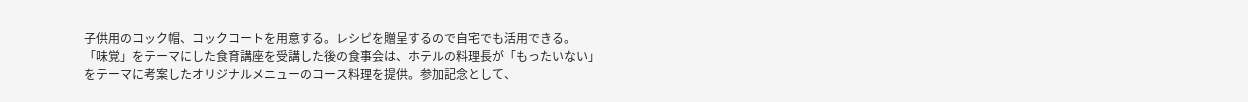子供用のコック帽、コックコートを用意する。レシピを贈呈するので自宅でも活用できる。
「味覚」をテーマにした食育講座を受講した後の食事会は、ホテルの料理長が「もったいない」をテーマに考案したオリジナルメニューのコース料理を提供。参加記念として、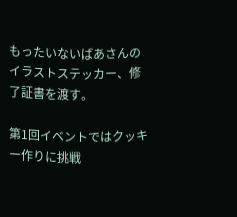もったいないばあさんのイラストステッカー、修了証書を渡す。

第1回イベントではクッキー作りに挑戦